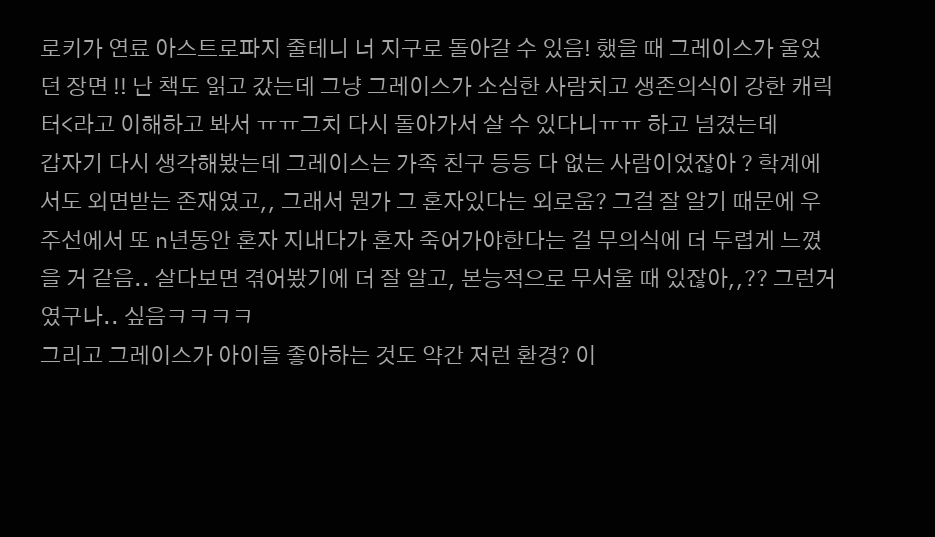로키가 연료 아스트로파지 줄테니 너 지구로 돌아갈 수 있음! 했을 때 그레이스가 울었던 장면 !! 난 책도 읽고 갔는데 그냥 그레이스가 소심한 사람치고 생존의식이 강한 캐릭터<라고 이해하고 봐서 ㅠㅠ그치 다시 돌아가서 살 수 있다니ㅠㅠ 하고 넘겼는데
갑자기 다시 생각해봤는데 그레이스는 가족 친구 등등 다 없는 사람이었잖아 ? 학계에서도 외면받는 존재였고,, 그래서 뭔가 그 혼자있다는 외로움? 그걸 잘 알기 때문에 우주선에서 또 n년동안 혼자 지내다가 혼자 죽어가야한다는 걸 무의식에 더 두렵게 느꼈을 거 같음.. 살다보면 겪어봤기에 더 잘 알고, 본능적으로 무서울 때 있잖아,,?? 그런거였구나.. 싶음ㅋㅋㅋㅋ
그리고 그레이스가 아이들 좋아하는 것도 약간 저런 환경? 이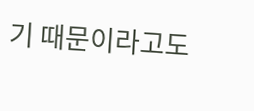기 때문이라고도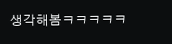생각해봄ㅋㅋㅋㅋㅋ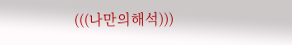(((나만의해석)))